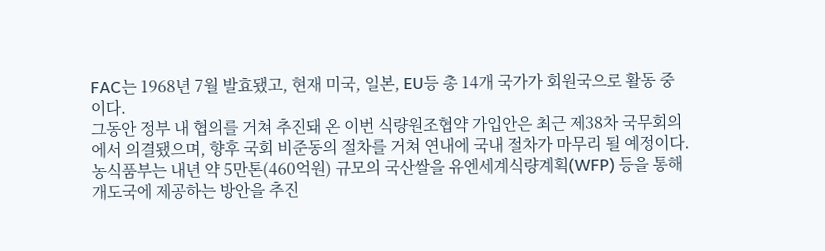FAC는 1968년 7월 발효됐고, 현재 미국, 일본, EU등 총 14개 국가가 회원국으로 활동 중이다.
그동안 정부 내 협의를 거쳐 추진돼 온 이번 식량원조협약 가입안은 최근 제38차 국무회의에서 의결됐으며, 향후 국회 비준동의 절차를 거쳐 연내에 국내 절차가 마무리 될 예정이다.
농식품부는 내년 약 5만톤(460억원) 규모의 국산쌀을 유엔세계식량계획(WFP) 등을 통해 개도국에 제공하는 방안을 추진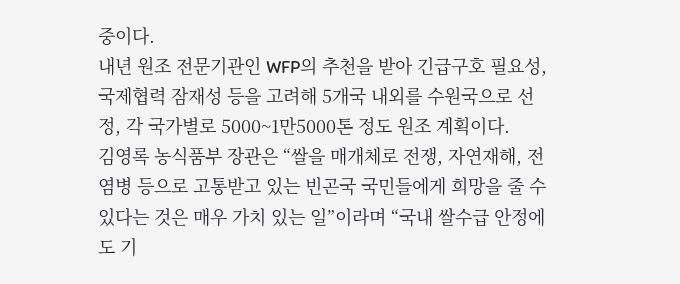중이다.
내년 원조 전문기관인 WFP의 추천을 받아 긴급구호 필요성, 국제협력 잠재성 등을 고려해 5개국 내외를 수원국으로 선정, 각 국가별로 5000~1만5000톤 정도 원조 계획이다.
김영록 농식품부 장관은 “쌀을 매개체로 전쟁, 자연재해, 전염병 등으로 고통받고 있는 빈곤국 국민들에게 희망을 줄 수 있다는 것은 매우 가치 있는 일”이라며 “국내 쌀수급 안정에도 기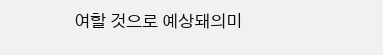여할 것으로 예상돼의미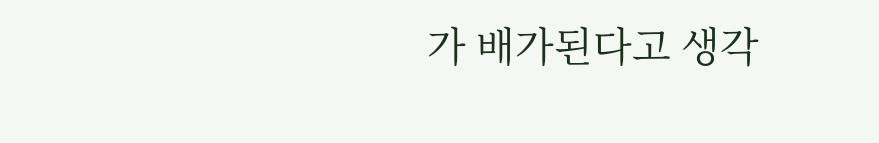가 배가된다고 생각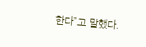한다”고 말했다.